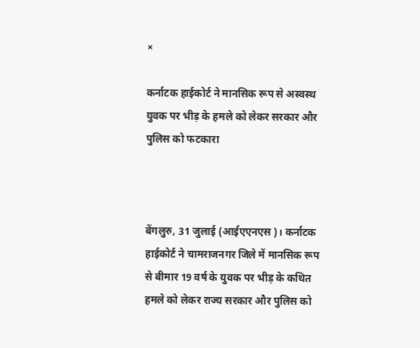×

कर्नाटक हाईकोर्ट ने मानसिक रूप से अस्वस्थ युवक पर भीड़ के हमले को लेकर सरकार और पुलिस को फटकारा



बेंगलुरु, 31 जुलाई (आईएएनएस)। कर्नाटक हाईकोर्ट ने चामराजनगर जिले में मानसिक रूप से बीमार 19 वर्ष के युवक पर भीड़ के कथित हमले को लेकर राज्य सरकार और पुलिस को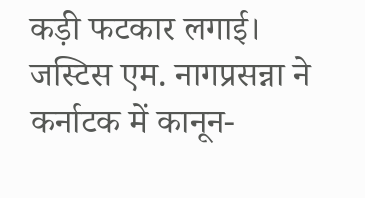कड़ी फटकार लगाई। जस्टिस एम. नागप्रसन्ना ने कर्नाटक में कानून-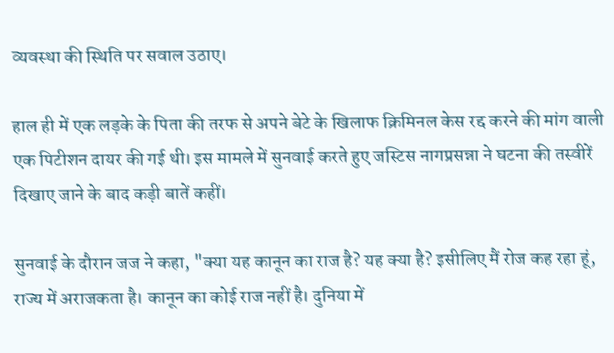व्यवस्था की स्थिति पर सवाल उठाए।

हाल ही में एक लड़के के पिता की तरफ से अपने बेटे के खिलाफ क्रिमिनल केस रद्द करने की मांग वाली एक पिटीशन दायर की गई थी। इस मामले में सुनवाई करते हुए जस्टिस नागप्रसन्ना ने घटना की तस्वीरें दिखाए जाने के बाद कड़ी बातें कहीं।

सुनवाई के दौरान जज ने कहा, "क्या यह कानून का राज है? यह क्या है? इसीलिए मैं रोज कह रहा हूं, राज्य में अराजकता है। कानून का कोई राज नहीं है। दुनिया में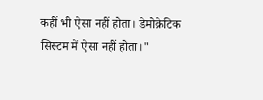कहीं भी ऐसा नहीं होता। डेमोक्रेटिक सिस्टम में ऐसा नहीं होता।"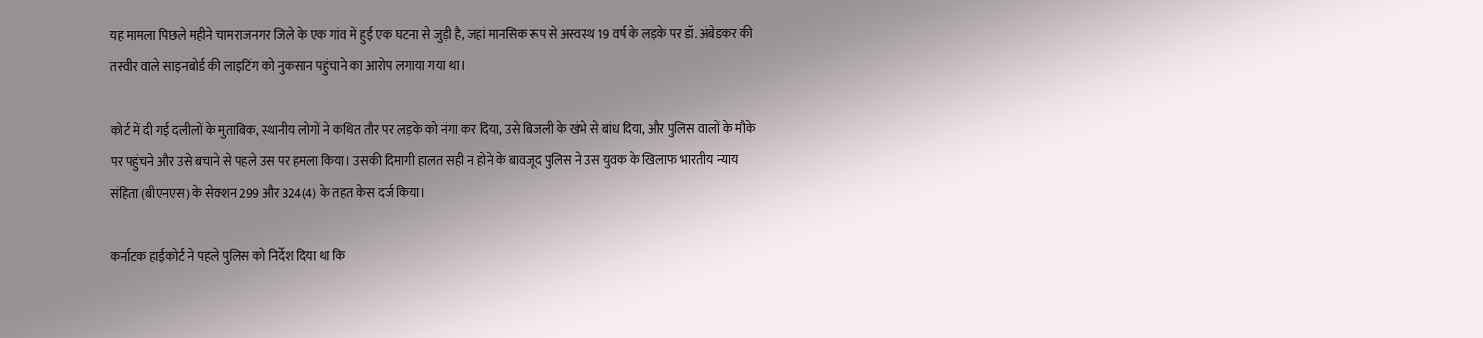यह मामला पिछले महीने चामराजनगर जिले के एक गांव में हुई एक घटना से जुड़ी है, जहां मानसिक रूप से अस्वस्थ 19 वर्ष के लड़के पर डॉ. अंबेडकर की तस्वीर वाले साइनबोर्ड की लाइटिंग को नुकसान पहुंचाने का आरोप लगाया गया था।

कोर्ट में दी गई दलीलों के मुताबिक, स्थानीय लोगों ने कथित तौर पर लड़के को नंगा कर दिया, उसे बिजली के खंभे से बांध दिया, और पुलिस वालों के मौके पर पहुंचने और उसे बचाने से पहले उस पर हमला किया। उसकी दिमागी हालत सही न होने के बावजूद पुलिस ने उस युवक के खिलाफ भारतीय न्याय संहिता (बीएनएस) के सेक्शन 299 और 324(4) के तहत केस दर्ज किया।

कर्नाटक हाईकोर्ट ने पहले पुलिस को निर्देश दिया था कि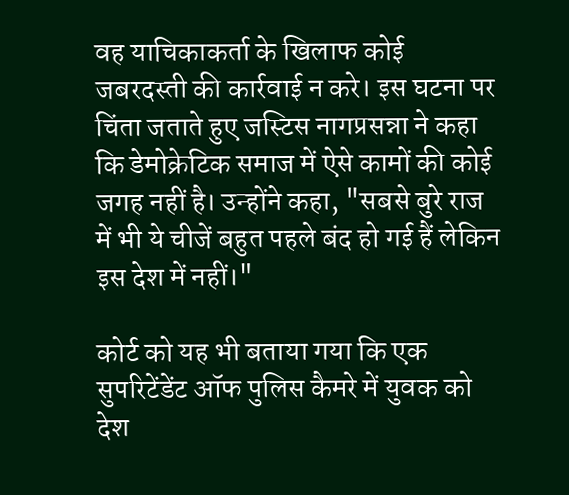वह याचिकाकर्ता के खिलाफ कोई जबरदस्ती की कार्रवाई न करे। इस घटना पर चिंता जताते हुए जस्टिस नागप्रसन्ना ने कहा कि डेमोक्रेटिक समाज में ऐसे कामों की कोई जगह नहीं है। उन्होंने कहा, "सबसे बुरे राज में भी ये चीजें बहुत पहले बंद हो गई हैं लेकिन इस देश में नहीं।"

कोर्ट को यह भी बताया गया कि एक सुपरिटेंडेंट ऑफ पुलिस कैमरे में युवक को देश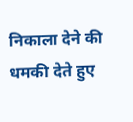निकाला देने की धमकी देते हुए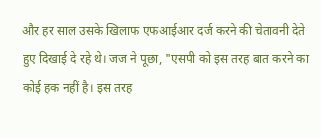और हर साल उसके खिलाफ एफआईआर दर्ज करने की चेतावनी देते हुए दिखाई दे रहे थे। जज ने पूछा, "एसपी को इस तरह बात करने का कोई हक नहीं है। इस तरह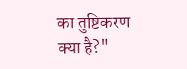का तुष्टिकरण क्या है?"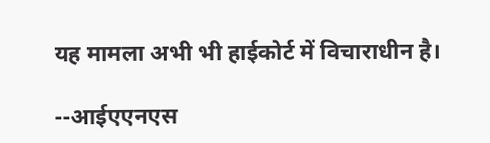यह मामला अभी भी हाईकोर्ट में विचाराधीन है।

--आईएएनएस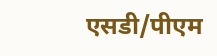एसडी/पीएम